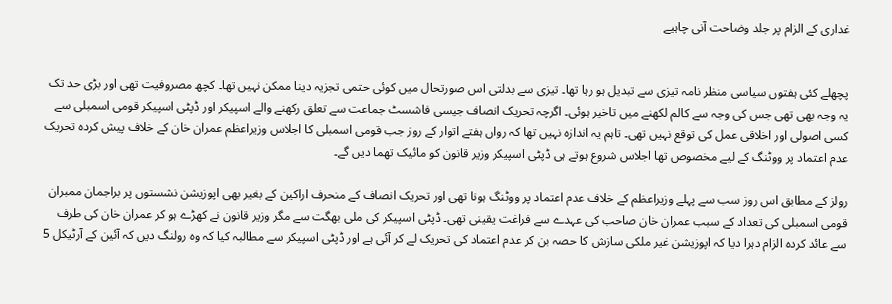غداری کے الزام پر جلد وضاحت آنی چاہیے


پچھلے کئی ہفتوں سیاسی منظر نامہ تیزی سے تبدیل ہو رہا تھا۔ تیزی سے بدلتی اس صورتحال میں کوئی حتمی تجزیہ دینا ممکن نہیں تھا۔ کچھ مصروفیت تھی اور بڑی حد تک یہ وجہ بھی تھی جس کی وجہ سے کالم لکھنے میں تاخیر ہوئی۔ اگرچہ تحریک انصاف جیسی فاشسٹ جماعت سے تعلق رکھنے والے اسپیکر اور ڈپٹی اسپیکر قومی اسمبلی سے کسی اصولی اور اخلاقی عمل کی توقع نہیں تھی۔ تاہم یہ اندازہ نہیں تھا کہ رواں ہفتے اتوار کے روز جب قومی اسمبلی کا اجلاس وزیراعظم عمران خان کے خلاف پیش کردہ تحریک عدم اعتماد پر ووٹنگ کے لیے مخصوص تھا اجلاس شروع ہوتے ہی ڈپٹی اسپیکر وزیر قانون کو مائیک تھما دیں گے۔

رولز کے مطابق اس روز سب سے پہلے وزیراعظم کے خلاف عدم اعتماد پر ووٹنگ ہونا تھی اور تحریک انصاف کے منحرف اراکین کے بغیر بھی اپوزیشن نشستوں پر براجمان ممبران قومی اسمبلی کی تعداد کے سبب عمران خان صاحب کی عہدے سے فراغت یقینی تھی۔ ڈپٹی اسپیکر کی ملی بھگت سے مگر وزیر قانون نے کھڑے ہو کر عمران خان کی طرف سے عائد کردہ الزام دہرا دیا کہ اپوزیشن غیر ملکی سازش کا حصہ بن کر عدم اعتماد کی تحریک لے کر آئی ہے اور ڈپٹی اسپیکر سے مطالبہ کیا کہ وہ رولنگ دیں کہ آئین کے آرٹیکل 5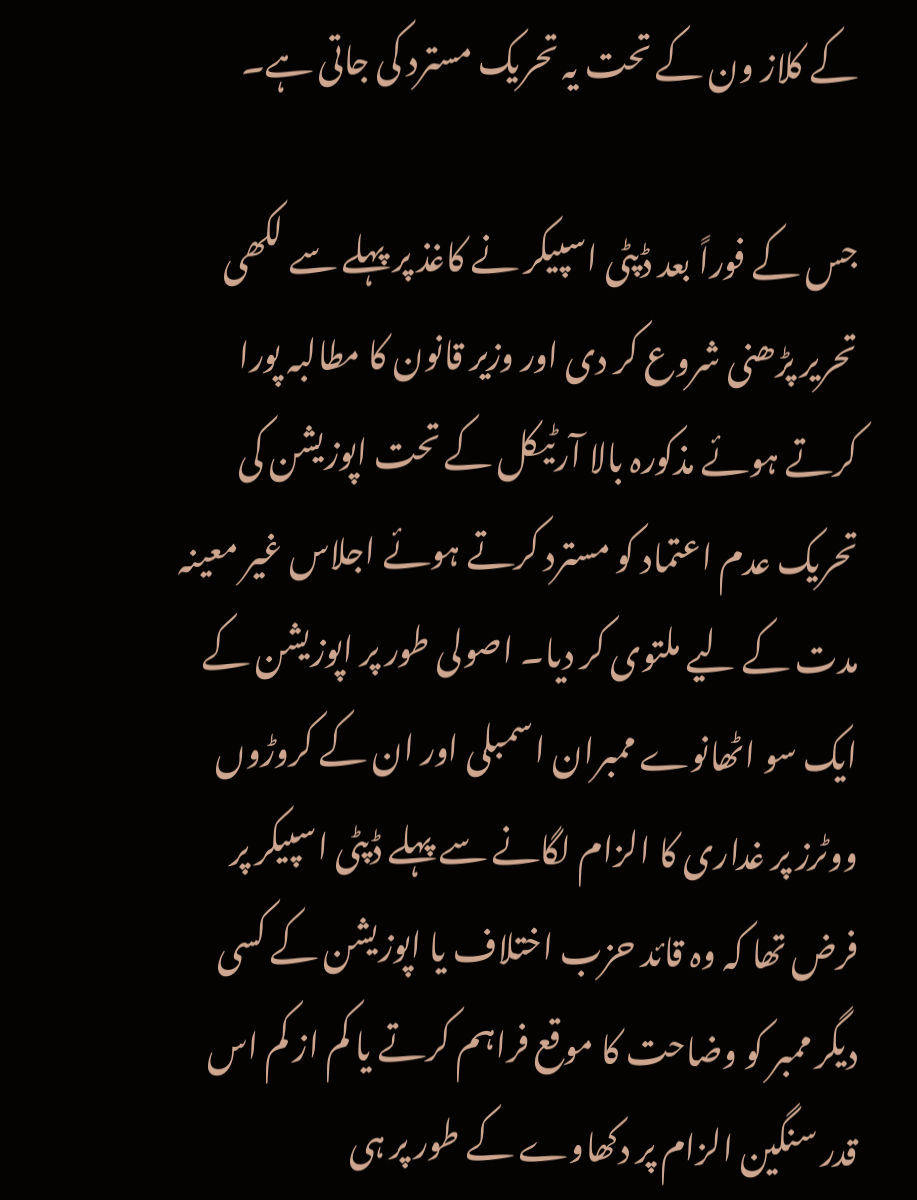کے کلاز ون کے تحت یہ تحریک مسترد کی جاتی ہے۔

جس کے فوراً بعد ڈپٹی اسپیکر نے کاغذ پر پہلے سے لکھی تحریر پڑھنی شروع کر دی اور وزیر قانون کا مطالبہ پورا کرتے ہوئے مذکورہ بالا آرٹیکل کے تحت اپوزیشن کی تحریک عدم اعتماد کو مسترد کرتے ہوئے اجلاس غیر معینہ مدت کے لیے ملتوی کر دیا۔ اصولی طور پر اپوزیشن کے ایک سو اٹھانوے ممبران اسمبلی اور ان کے کروڑوں ووٹرز پر غداری کا الزام لگانے سے پہلے ڈپٹی اسپیکر پر فرض تھا کہ وہ قائد حزب اختلاف یا اپوزیشن کے کسی دیگر ممبر کو وضاحت کا موقع فراہم کرتے یا کم از کم اس قدر سنگین الزام پر دکھاوے کے طور پر ہی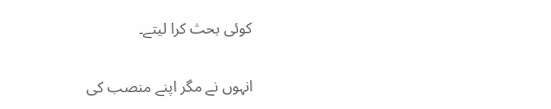کوئی بحث کرا لیتے۔

انہوں نے مگر اپنے منصب کی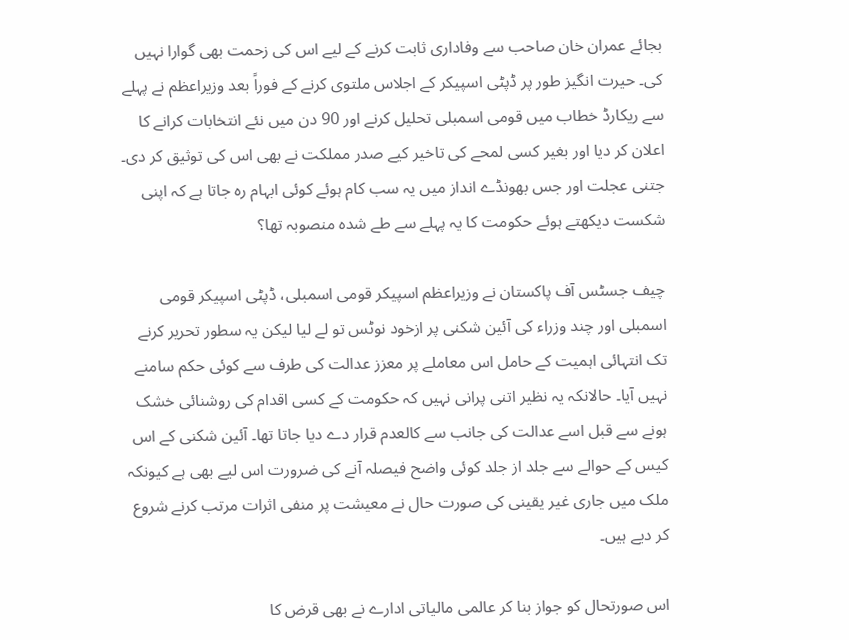بجائے عمران خان صاحب سے وفاداری ثابت کرنے کے لیے اس کی زحمت بھی گوارا نہیں کی۔ حیرت انگیز طور پر ڈپٹی اسپیکر کے اجلاس ملتوی کرنے کے فوراً بعد وزیراعظم نے پہلے سے ریکارڈ خطاب میں قومی اسمبلی تحلیل کرنے اور 90 دن میں نئے انتخابات کرانے کا اعلان کر دیا اور بغیر کسی لمحے کی تاخیر کیے صدر مملکت نے بھی اس کی توثیق کر دی۔ جتنی عجلت اور جس بھونڈے انداز میں یہ سب کام ہوئے کوئی ابہام رہ جاتا ہے کہ اپنی شکست دیکھتے ہوئے حکومت کا یہ پہلے سے طے شدہ منصوبہ تھا؟

چیف جسٹس آف پاکستان نے وزیراعظم اسپیکر قومی اسمبلی، ڈپٹی اسپیکر قومی اسمبلی اور چند وزراء کی آئین شکنی پر ازخود نوٹس تو لے لیا لیکن یہ سطور تحریر کرنے تک انتہائی اہمیت کے حامل اس معاملے پر معزز عدالت کی طرف سے کوئی حکم سامنے نہیں آیا۔ حالانکہ یہ نظیر اتنی پرانی نہیں کہ حکومت کے کسی اقدام کی روشنائی خشک ہونے سے قبل اسے عدالت کی جانب سے کالعدم قرار دے دیا جاتا تھا۔ آئین شکنی کے اس کیس کے حوالے سے جلد از جلد کوئی واضح فیصلہ آنے کی ضرورت اس لیے بھی ہے کیونکہ ملک میں جاری غیر یقینی کی صورت حال نے معیشت پر منفی اثرات مرتب کرنے شروع کر دیے ہیں۔

اس صورتحال کو جواز بنا کر عالمی مالیاتی ادارے نے بھی قرض کا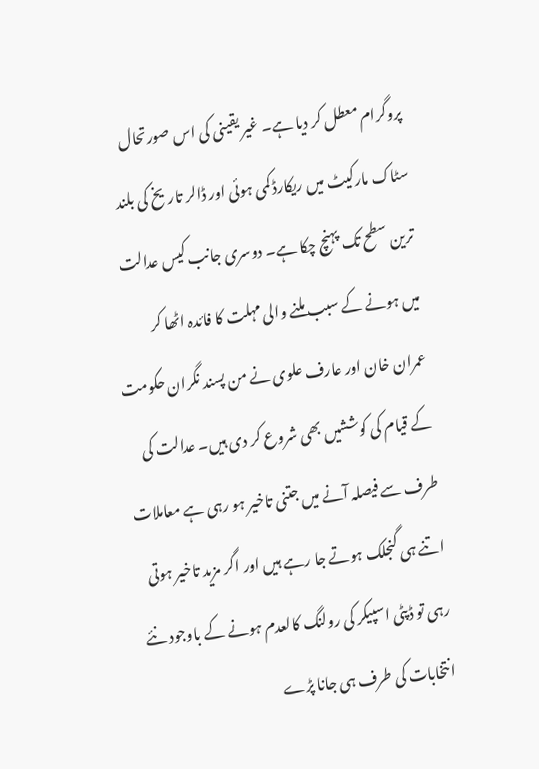پروگرام معطل کر دیا ہے۔ غیر یقینی کی اس صورتحال سٹاک مارکیٹ میں ریکارڈ کمی ہوئی اور ڈالر تاریخ کی بلند ترین سطح تک پہنچ چکا ہے۔ دوسری جانب کیس عدالت میں ہونے کے سبب ملنے والی مہلت کا فائدہ اٹھا کر عمران خان اور عارف علوی نے من پسند نگران حکومت کے قیام کی کوششیں بھی شروع کر دی ہیں۔ عدالت کی طرف سے فیصلہ آنے میں جتنی تاخیر ہو رہی ہے معاملات اتنے ہی گنجلک ہوتے جا رہے ہیں اور اگر مزید تاخیر ہوتی رہی تو ڈپٹی اسپیکر کی رولنگ کالعدم ہونے کے باوجود نئے انتخابات کی طرف ہی جانا پڑے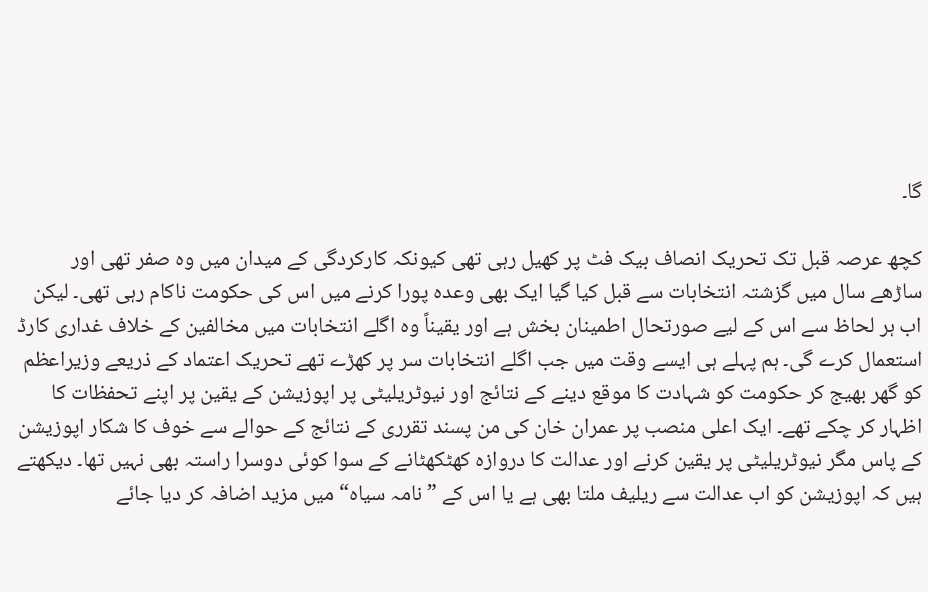گا۔

کچھ عرصہ قبل تک تحریک انصاف بیک فٹ پر کھیل رہی تھی کیونکہ کارکردگی کے میدان میں وہ صفر تھی اور ساڑھے سال میں گزشتہ انتخابات سے قبل کیا گیا ایک بھی وعدہ پورا کرنے میں اس کی حکومت ناکام رہی تھی۔ لیکن اب ہر لحاظ سے اس کے لیے صورتحال اطمینان بخش ہے اور یقیناً وہ اگلے انتخابات میں مخالفین کے خلاف غداری کارڈ استعمال کرے گی۔ ہم پہلے ہی ایسے وقت میں جب اگلے انتخابات سر پر کھڑے تھے تحریک اعتماد کے ذریعے وزیراعظم کو گھر بھیج کر حکومت کو شہادت کا موقع دینے کے نتائج اور نیوٹریلیٹی پر اپوزیشن کے یقین پر اپنے تحفظات کا اظہار کر چکے تھے۔ ایک اعلی منصب پر عمران خان کی من پسند تقرری کے نتائج کے حوالے سے خوف کا شکار اپوزیشن کے پاس مگر نیوٹریلیٹی پر یقین کرنے اور عدالت کا دروازہ کھٹکھٹانے کے سوا کوئی دوسرا راستہ بھی نہیں تھا۔ دیکھتے ہیں کہ اپوزیشن کو اب عدالت سے ریلیف ملتا بھی ہے یا اس کے ”نامہ سیاہ“ میں مزید اضافہ کر دیا جائے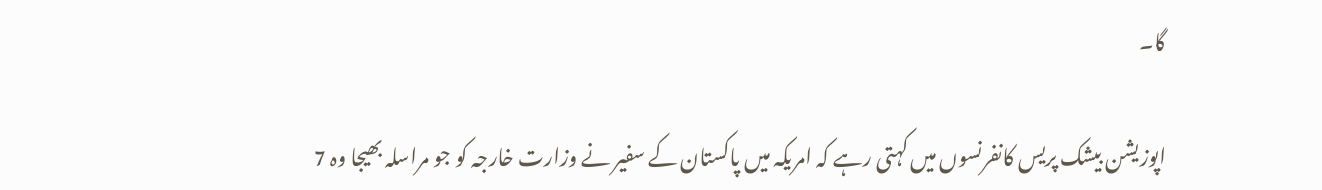گا۔

اپوزیشن بیشک پریس کانفرنسوں میں کہتی رہے کہ امریکہ میں پاکستان کے سفیر نے وزارت خارجہ کو جو مراسلہ بھیجا وہ 7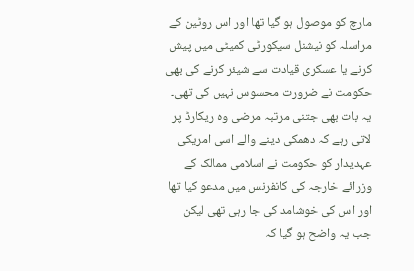مارچ کو موصول ہو گیا تھا اور اس روٹین کے مراسلہ کو نیشنل سیکورٹی کمیٹی میں پیش کرنے یا عسکری قیادت سے شیئر کرنے کی بھی حکومت نے ضرورت محسوس نہیں کی تھی۔ یہ بات بھی جتنی مرتبہ مرضی وہ ریکارڈ پر لاتی رہے کہ دھمکی دینے والے اسی امریکی عہدیدار کو حکومت نے اسلامی ممالک کے وزرائے خارجہ کی کانفرنس میں مدعو کیا تھا اور اس کی خوشامد کی جا رہی تھی لیکن جب یہ واضح ہو گیا کہ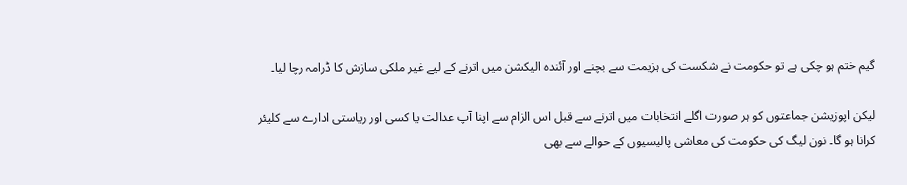گیم ختم ہو چکی ہے تو حکومت نے شکست کی ہزیمت سے بچنے اور آئندہ الیکشن میں اترنے کے لیے غیر ملکی سازش کا ڈرامہ رچا لیا۔

لیکن اپوزیشن جماعتوں کو ہر صورت اگلے انتخابات میں اترنے سے قبل اس الزام سے اپنا آپ عدالت یا کسی اور ریاستی ادارے سے کلیئر کرانا ہو گا۔ نون لیگ کی حکومت کی معاشی پالیسیوں کے حوالے سے بھی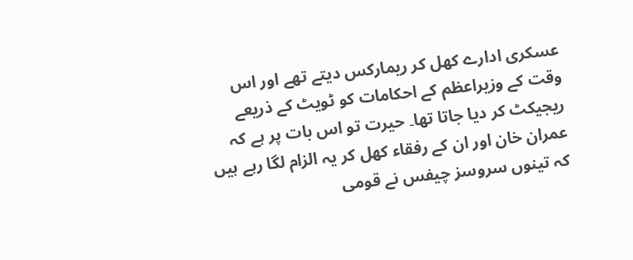عسکری ادارے کھل کر ریمارکس دیتے تھے اور اس وقت کے وزیراعظم کے احکامات کو ٹویٹ کے ذریعے ریجیکٹ کر دیا جاتا تھا۔ حیرت تو اس بات پر ہے کہ عمران خان اور ان کے رفقاء کھل کر یہ الزام لگا رہے ہیں کہ تینوں سروسز چیفس نے قومی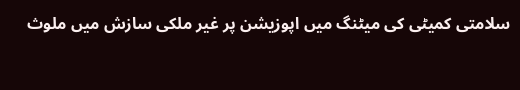سلامتی کمیٹی کی میٹنگ میں اپوزیشن پر غیر ملکی سازش میں ملوث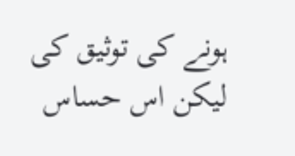ہونے کی توثیق کی لیکن اس حساس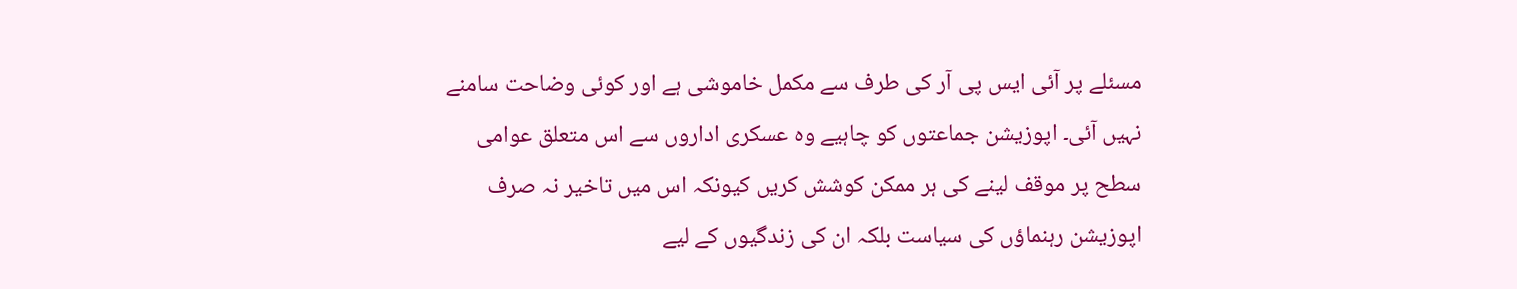مسئلے پر آئی ایس پی آر کی طرف سے مکمل خاموشی ہے اور کوئی وضاحت سامنے نہیں آئی۔ اپوزیشن جماعتوں کو چاہیے وہ عسکری اداروں سے اس متعلق عوامی سطح پر موقف لینے کی ہر ممکن کوشش کریں کیونکہ اس میں تاخیر نہ صرف اپوزیشن رہنماؤں کی سیاست بلکہ ان کی زندگیوں کے لیے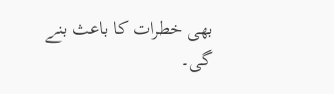بھی خطرات کا باعث بنے گی۔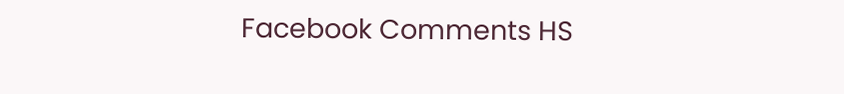Facebook Comments HS